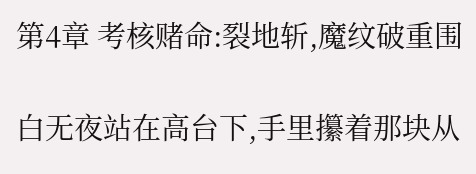第4章 考核赌命:裂地斩,魔纹破重围

白无夜站在高台下,手里攥着那块从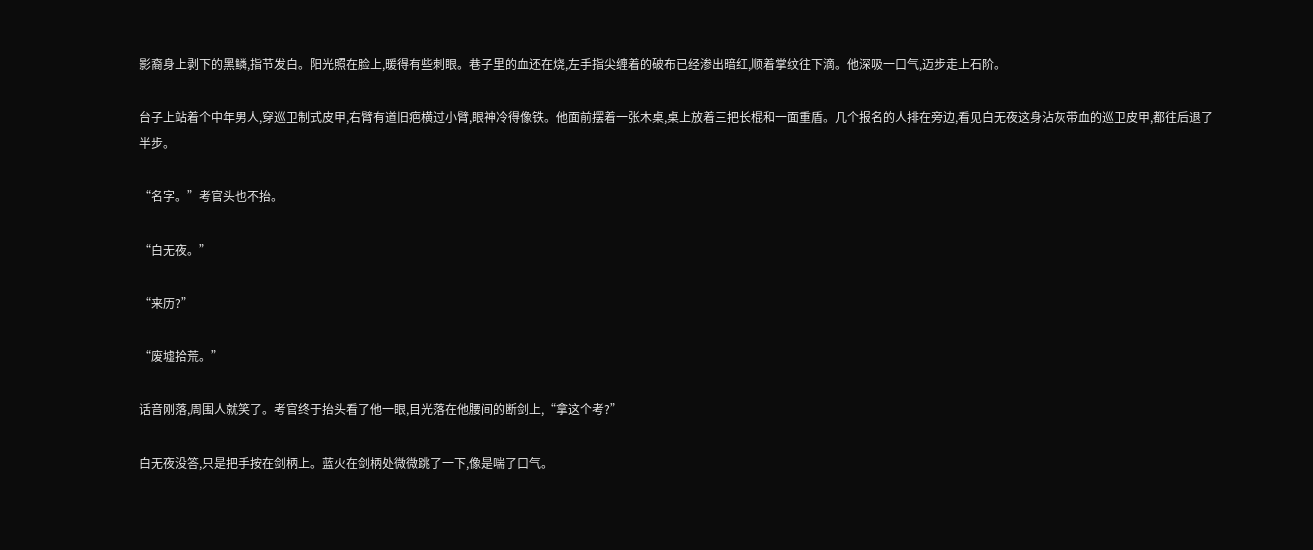影裔身上剥下的黑鳞,指节发白。阳光照在脸上,暖得有些刺眼。巷子里的血还在烧,左手指尖缠着的破布已经渗出暗红,顺着掌纹往下滴。他深吸一口气,迈步走上石阶。

台子上站着个中年男人,穿巡卫制式皮甲,右臂有道旧疤横过小臂,眼神冷得像铁。他面前摆着一张木桌,桌上放着三把长棍和一面重盾。几个报名的人排在旁边,看见白无夜这身沾灰带血的巡卫皮甲,都往后退了半步。

“名字。”考官头也不抬。

“白无夜。”

“来历?”

“废墟拾荒。”

话音刚落,周围人就笑了。考官终于抬头看了他一眼,目光落在他腰间的断剑上,“拿这个考?”

白无夜没答,只是把手按在剑柄上。蓝火在剑柄处微微跳了一下,像是喘了口气。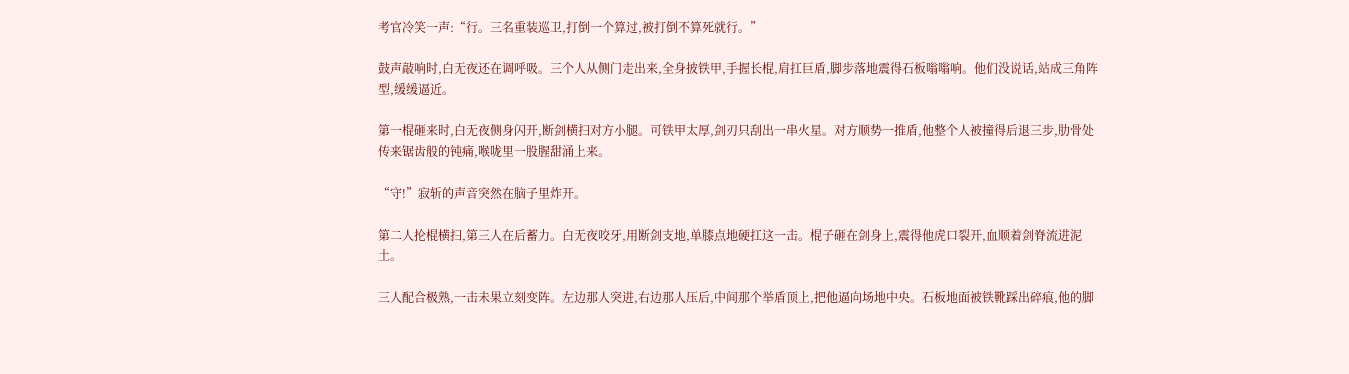考官冷笑一声:“行。三名重装巡卫,打倒一个算过,被打倒不算死就行。”

鼓声敲响时,白无夜还在调呼吸。三个人从侧门走出来,全身披铁甲,手握长棍,肩扛巨盾,脚步落地震得石板嗡嗡响。他们没说话,站成三角阵型,缓缓逼近。

第一棍砸来时,白无夜侧身闪开,断剑横扫对方小腿。可铁甲太厚,剑刃只刮出一串火星。对方顺势一推盾,他整个人被撞得后退三步,肋骨处传来锯齿般的钝痛,喉咙里一股腥甜涌上来。

“守!”寂斩的声音突然在脑子里炸开。

第二人抡棍横扫,第三人在后蓄力。白无夜咬牙,用断剑支地,单膝点地硬扛这一击。棍子砸在剑身上,震得他虎口裂开,血顺着剑脊流进泥土。

三人配合极熟,一击未果立刻变阵。左边那人突进,右边那人压后,中间那个举盾顶上,把他逼向场地中央。石板地面被铁靴踩出碎痕,他的脚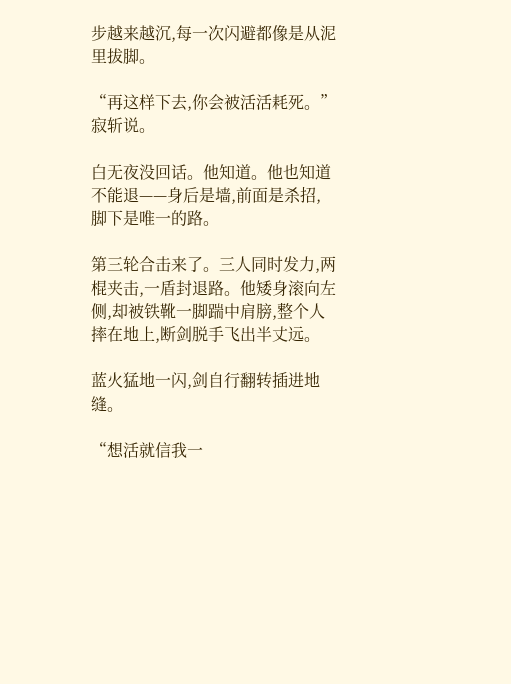步越来越沉,每一次闪避都像是从泥里拔脚。

“再这样下去,你会被活活耗死。”寂斩说。

白无夜没回话。他知道。他也知道不能退——身后是墙,前面是杀招,脚下是唯一的路。

第三轮合击来了。三人同时发力,两棍夹击,一盾封退路。他矮身滚向左侧,却被铁靴一脚踹中肩膀,整个人摔在地上,断剑脱手飞出半丈远。

蓝火猛地一闪,剑自行翻转插进地缝。

“想活就信我一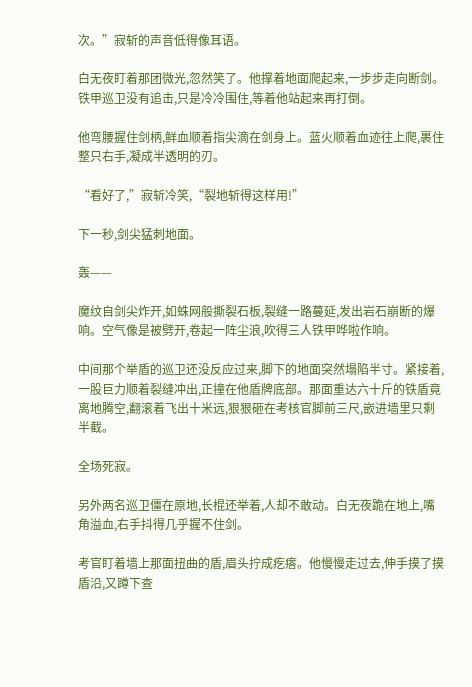次。”寂斩的声音低得像耳语。

白无夜盯着那团微光,忽然笑了。他撑着地面爬起来,一步步走向断剑。铁甲巡卫没有追击,只是冷冷围住,等着他站起来再打倒。

他弯腰握住剑柄,鲜血顺着指尖滴在剑身上。蓝火顺着血迹往上爬,裹住整只右手,凝成半透明的刃。

“看好了,”寂斩冷笑,“裂地斩得这样用!”

下一秒,剑尖猛刺地面。

轰——

魔纹自剑尖炸开,如蛛网般撕裂石板,裂缝一路蔓延,发出岩石崩断的爆响。空气像是被劈开,卷起一阵尘浪,吹得三人铁甲哗啦作响。

中间那个举盾的巡卫还没反应过来,脚下的地面突然塌陷半寸。紧接着,一股巨力顺着裂缝冲出,正撞在他盾牌底部。那面重达六十斤的铁盾竟离地腾空,翻滚着飞出十米远,狠狠砸在考核官脚前三尺,嵌进墙里只剩半截。

全场死寂。

另外两名巡卫僵在原地,长棍还举着,人却不敢动。白无夜跪在地上,嘴角溢血,右手抖得几乎握不住剑。

考官盯着墙上那面扭曲的盾,眉头拧成疙瘩。他慢慢走过去,伸手摸了摸盾沿,又蹲下查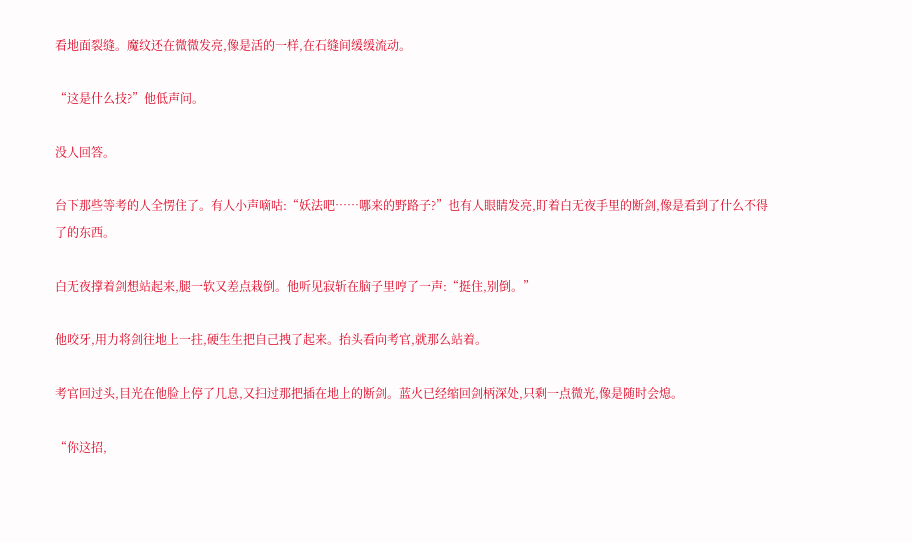看地面裂缝。魔纹还在微微发亮,像是活的一样,在石缝间缓缓流动。

“这是什么技?”他低声问。

没人回答。

台下那些等考的人全愣住了。有人小声嘀咕:“妖法吧……哪来的野路子?”也有人眼睛发亮,盯着白无夜手里的断剑,像是看到了什么不得了的东西。

白无夜撑着剑想站起来,腿一软又差点栽倒。他听见寂斩在脑子里哼了一声:“挺住,别倒。”

他咬牙,用力将剑往地上一拄,硬生生把自己拽了起来。抬头看向考官,就那么站着。

考官回过头,目光在他脸上停了几息,又扫过那把插在地上的断剑。蓝火已经缩回剑柄深处,只剩一点微光,像是随时会熄。

“你这招,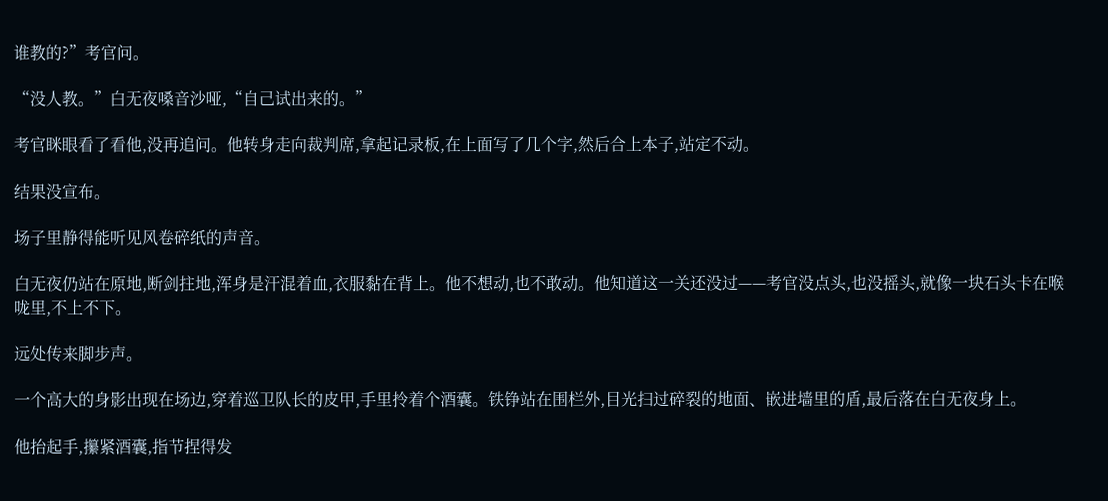谁教的?”考官问。

“没人教。”白无夜嗓音沙哑,“自己试出来的。”

考官眯眼看了看他,没再追问。他转身走向裁判席,拿起记录板,在上面写了几个字,然后合上本子,站定不动。

结果没宣布。

场子里静得能听见风卷碎纸的声音。

白无夜仍站在原地,断剑拄地,浑身是汗混着血,衣服黏在背上。他不想动,也不敢动。他知道这一关还没过——考官没点头,也没摇头,就像一块石头卡在喉咙里,不上不下。

远处传来脚步声。

一个高大的身影出现在场边,穿着巡卫队长的皮甲,手里拎着个酒囊。铁铮站在围栏外,目光扫过碎裂的地面、嵌进墙里的盾,最后落在白无夜身上。

他抬起手,攥紧酒囊,指节捏得发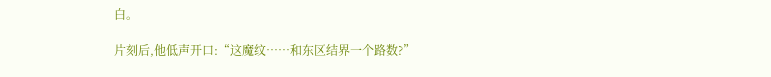白。

片刻后,他低声开口:“这魔纹……和东区结界一个路数?”